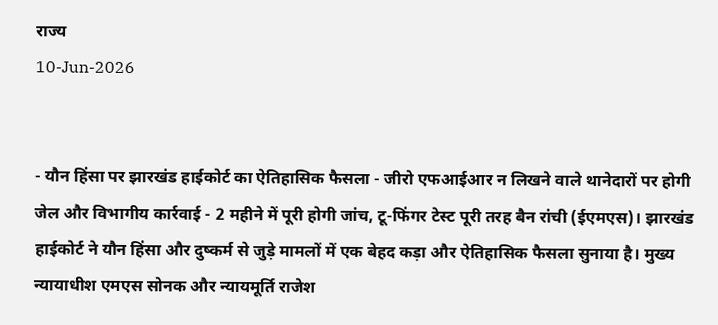राज्य
10-Jun-2026


- यौन हिंसा पर झारखंड हाईकोर्ट का ऐतिहासिक फैसला - जीरो एफआईआर न लिखने वाले थानेदारों पर होगी जेल और विभागीय कार्रवाई - 2 महीने में पूरी होगी जांच, टू-फिंगर टेस्ट पूरी तरह बैन रांची (ईएमएस)। झारखंड हाईकोर्ट ने यौन हिंसा और दुष्कर्म से जुड़े मामलों में एक बेहद कड़ा और ऐतिहासिक फैसला सुनाया है। मुख्य न्यायाधीश एमएस सोनक और न्यायमूर्ति राजेश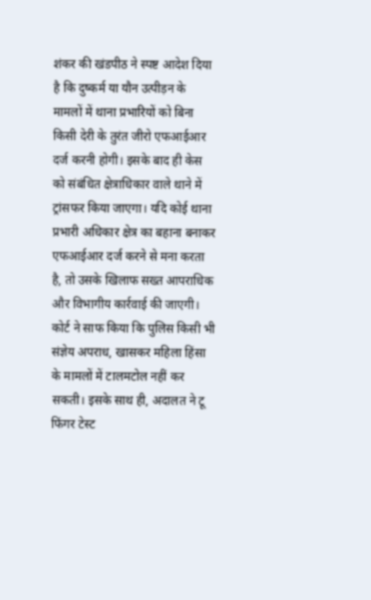शंकर की खंडपीठ ने स्पष्ट आदेश दिया है कि दुष्कर्म या यौन उत्पीड़न के मामलों में थाना प्रभारियों को बिना किसी देरी के तुरंत जीरो एफआईआर दर्ज करनी होगी। इसके बाद ही केस को संबंधित क्षेत्राधिकार वाले थाने में ट्रांसफर किया जाएगा। यदि कोई थाना प्रभारी अधिकार क्षेत्र का बहाना बनाकर एफआईआर दर्ज करने से मना करता है, तो उसके खिलाफ सख्त आपराधिक और विभागीय कार्रवाई की जाएगी। कोर्ट ने साफ किया कि पुलिस किसी भी संज्ञेय अपराध, खासकर महिला हिंसा के मामलों में टालमटोल नहीं कर सकती। इसके साथ ही, अदालत ने टू फिंगर टेस्ट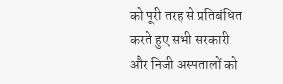को पूरी तरह से प्रतिबंधित करते हुए सभी सरकारी और निजी अस्पतालों को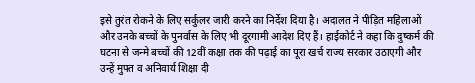इसे तुरंत रोकने के लिए सर्कुलर जारी करने का निर्देश दिया है। अदालत ने पीड़ित महिलाओं और उनके बच्चों के पुनर्वास के लिए भी दूरगामी आदेश दिए हैं। हाईकोर्ट ने कहा कि दुष्कर्म की घटना से जन्मे बच्चों की 12वीं कक्षा तक की पढ़ाई का पूरा खर्च राज्य सरकार उठाएगी और उन्हें मुफ्त व अनिवार्य शिक्षा दी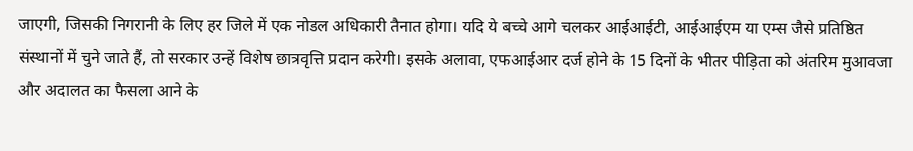जाएगी, जिसकी निगरानी के लिए हर जिले में एक नोडल अधिकारी तैनात होगा। यदि ये बच्चे आगे चलकर आईआईटी, आईआईएम या एम्स जैसे प्रतिष्ठित संस्थानों में चुने जाते हैं, तो सरकार उन्हें विशेष छात्रवृत्ति प्रदान करेगी। इसके अलावा, एफआईआर दर्ज होने के 15 दिनों के भीतर पीड़िता को अंतरिम मुआवजा और अदालत का फैसला आने के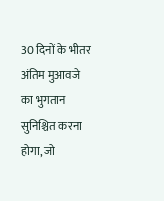30 दिनों के भीतर अंतिम मुआवजे का भुगतान सुनिश्चित करना होगा, जो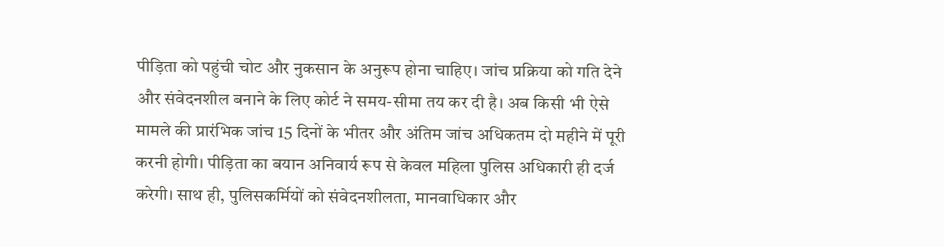पीड़िता को पहुंची चोट और नुकसान के अनुरूप होना चाहिए। जांच प्रक्रिया को गति देने और संवेदनशील बनाने के लिए कोर्ट ने समय-सीमा तय कर दी है। अब किसी भी ऐसे मामले की प्रारंभिक जांच 15 दिनों के भीतर और अंतिम जांच अधिकतम दो महीने में पूरी करनी होगी। पीड़िता का बयान अनिवार्य रूप से केवल महिला पुलिस अधिकारी ही दर्ज करेगी। साथ ही, पुलिसकर्मियों को संवेदनशीलता, मानवाधिकार और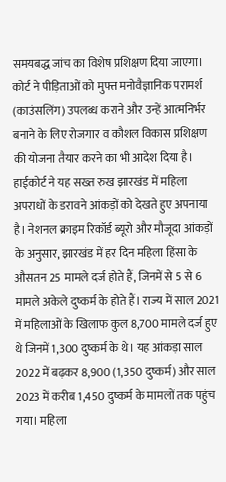समयबद्ध जांच का विशेष प्रशिक्षण दिया जाएगा। कोर्ट ने पीड़िताओं को मुफ्त मनोवैज्ञानिक परामर्श (काउंसलिंग) उपलब्ध कराने और उन्हें आत्मनिर्भर बनाने के लिए रोजगार व कौशल विकास प्रशिक्षण की योजना तैयार करने का भी आदेश दिया है। हाईकोर्ट ने यह सख्त रुख झारखंड में महिला अपराधों के डरावने आंकड़ों को देखते हुए अपनाया है। नेशनल क्राइम रिकॉर्ड ब्यूरो और मौजूदा आंकड़ों के अनुसार, झारखंड में हर दिन महिला हिंसा के औसतन 25 मामले दर्ज होते हैं, जिनमें से 5 से 6 मामले अकेले दुष्कर्म के होते हैं। राज्य में साल 2021 में महिलाओं के खिलाफ कुल 8,700 मामले दर्ज हुए थे जिनमें 1,300 दुष्कर्म के थे। यह आंकड़ा साल 2022 में बढ़कर 8,900 (1,350 दुष्कर्म) और साल 2023 में करीब 1,450 दुष्कर्म के मामलों तक पहुंच गया। महिला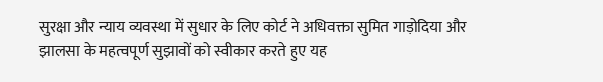सुरक्षा और न्याय व्यवस्था में सुधार के लिए कोर्ट ने अधिवक्ता सुमित गाड़ोदिया और झालसा के महत्वपूर्ण सुझावों को स्वीकार करते हुए यह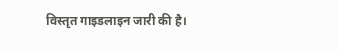विस्तृत गाइडलाइन जारी की है।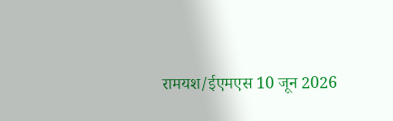रामयश/ईएमएस 10 जून 2026